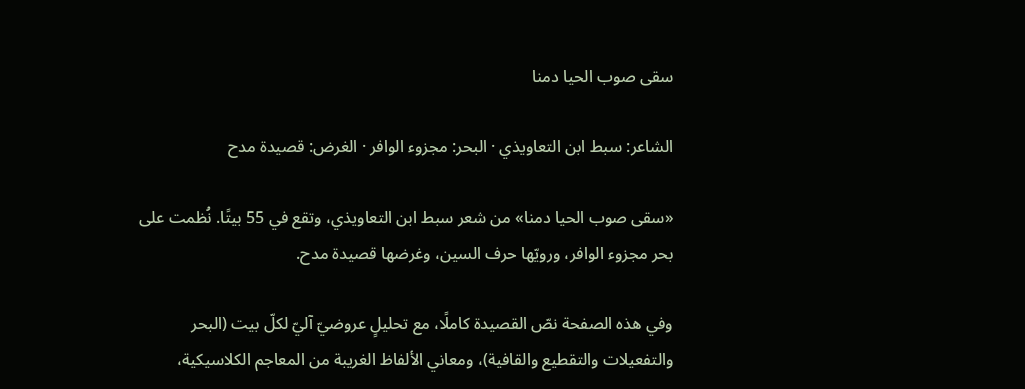سقى صوب الحيا دمنا

الشاعر: سبط ابن التعاويذي · البحر: مجزوء الوافر · الغرض: قصيدة مدح

«سقى صوب الحيا دمنا» من شعر سبط ابن التعاويذي، وتقع في 55 بيتًا. نُظمت على بحر مجزوء الوافر، ورويّها حرف السين، وغرضها قصيدة مدح.

وفي هذه الصفحة نصّ القصيدة كاملًا، مع تحليلٍ عروضيّ آليّ لكلّ بيت (البحر والتفعيلات والتقطيع والقافية)، ومعاني الألفاظ الغريبة من المعاجم الكلاسيكية،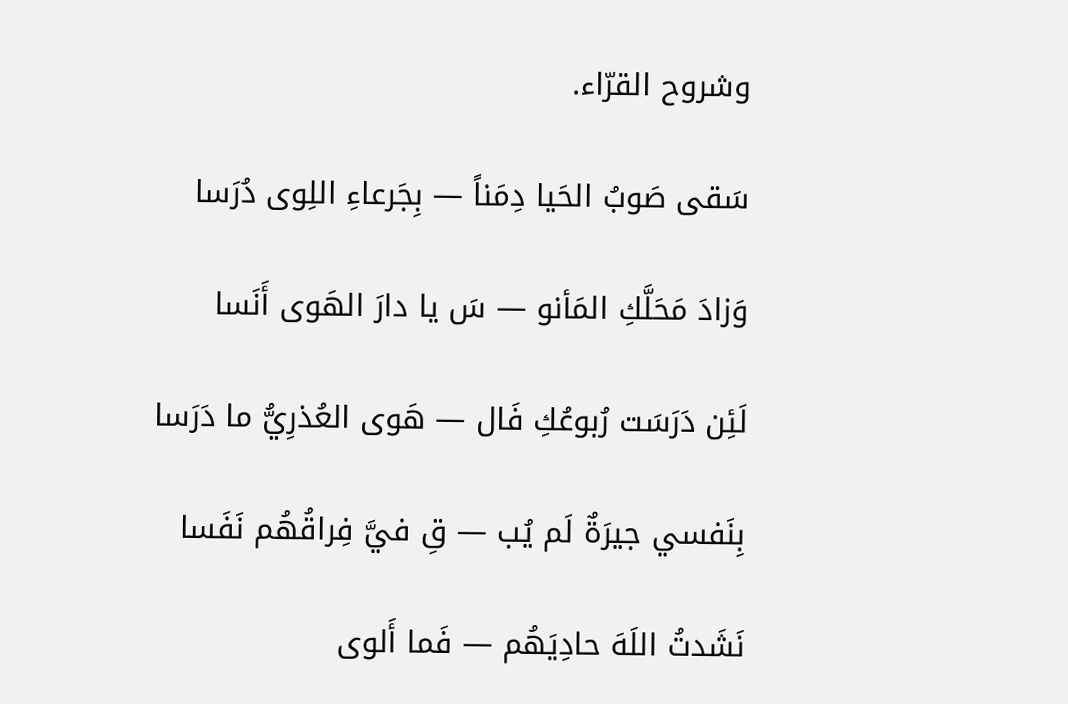وشروح القرّاء.

سَقى صَوبُ الحَيا دِمَناً — بِجَرعاءِ اللِوى دُرَسا

وَزادَ مَحَلَّكِ المَأنو — سَ يا دارَ الهَوى أَنَسا

لَئِن دَرَسَت رُبوعُكِ فَال — هَوى العُذرِيُّ ما دَرَسا

بِنَفسي جيرَةٌ لَم يُب — قِ فيَّ فِراقُهُم نَفَسا

نَشَدتُ اللَهَ حادِيَهُم — فَما أَلوى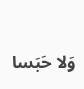وَلا حَبَسا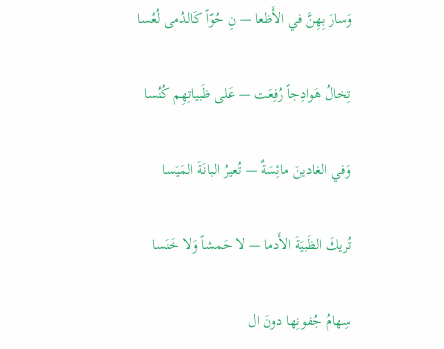وَسارَ بِهِنَّ في الأَظعا — نِ حُوّاً كَالدُمى لُعُسا

تِخالُ هَوادِجاً رُفِعَت — عَلى ظَبياتِهِم كُنُسا

وَفي الغادينَ مائِسَةٌ — تُعيرُ البانَةَ المَيَسا

تُريكَ الظَبيَةَ الأَدما — لا حَمشاً وَلا خَنَسا

سِهامُ جُفونِها دونَ ال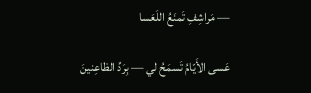— مَراشِفِ تَمنَعُ اللَعَسا

عَسى الأَيّامُ تَسمَحُ لي — بِرَدِّ الظاعِنينَ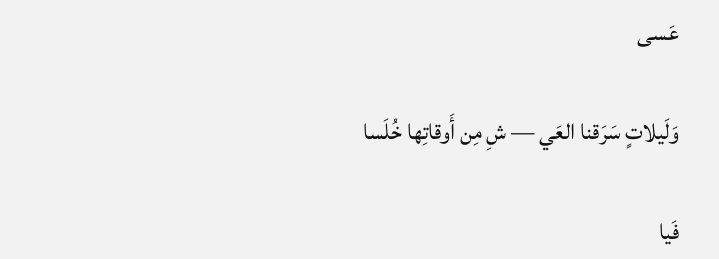عَسى

وَلَيلاتٍ سَرَقنا العَي — شِ مِن أَوقاتِها خُلَسا

فَيا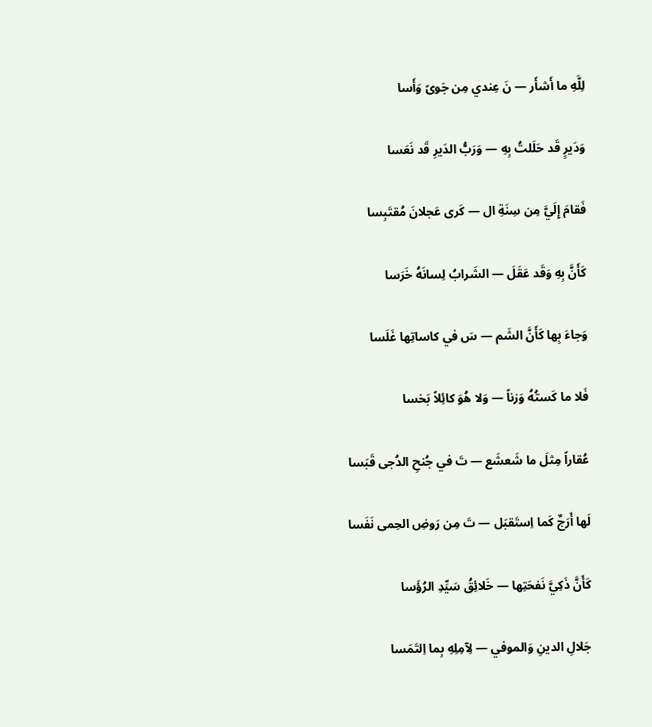لِلَّهِ ما أَشأَر — نَ عِندي مِن جَوىً وَأَسا

وَدَيرٍ قَد حَلَلتُ بِهِ — وَرَبُّ الدَيرِ قَد نَعَسا

فَقامَ إِلَيَّ مِن سِنَةِ ال — كَرى عَجلانَ مُقتَبِسا

كَأَنَّ بِهِ وَقَد عَقَلَ — الشَرابُ لِسانَهُ خَرَسا

وَجاءَ بِها كَأَنَّ الشَم — سَ في كاساتِها غَلَسا

فَلا ما كَستُهُ وَزناً — وَلا هُوَ كائِلاً بَخسا

عُقاراً مِثلَ ما شَعشَع — تَ في جُنحِ الدُجى قَبَسا

لَها أَرَجٌ كَما اِستَقبَل — تَ مِن رَوضِ الحِمى نَفَسا

كَأَنَّ ذَكِيَّ نَفحَتِها — خَلائِقُ سَيِّدِ الرُؤَسا

جَلالِ الدينِ وَالموفي — لِآمِلِهِ بِما اِلتَمَسا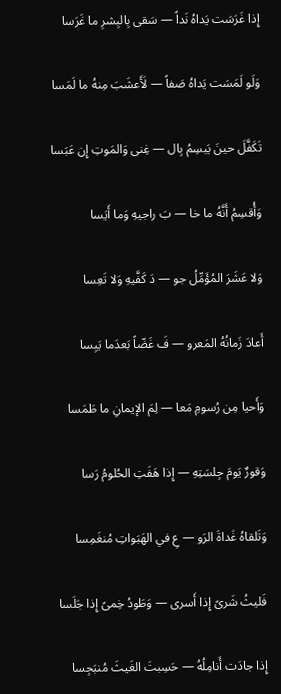إِذا غَرَسَت يَداهُ نَداً — سَقى بِالبِشرِ ما غَرَسا

وَلَو لَمَسَت يَداهُ صَفاً — لَأَعشَبَ مِنهُ ما لَمَسا

تَكَفَّلَ حينَ يَبسِمُ بِال — غِنى وَالمَوتِ إِن عَبَسا

وَأُقسِمُ أَنَّهُ ما خا — بَ راجيهِ وَما أَيَسا

وَلا عَشَرَ المُؤَمِّلُ جو — دَ كَفَّيهِ وَلا تَعِسا

أَعادَ زَمانُهُ المَعرو — فَ غَضّاً بَعدَما يَبِسا

وَأَحيا مِن رُسومِ مَعا — لِمَ الإيمانِ ما طَمَسا

وَقورٌ يَومَ جِلسَتِهِ — إِذا هَفَتِ الحُلومُ رَسا

وَتَلقاهُ غَداةَ الرَو — عِ في الهَبَواتِ مُنغَمِسا

فَليثُ شَرىً إِذا أَسرى — وَطَودُ خِمىً إِذا جَلَسا

إِذا جادَت أَنامِلُهُ — حَسِبتَ الغَيثَ مُنبَجِسا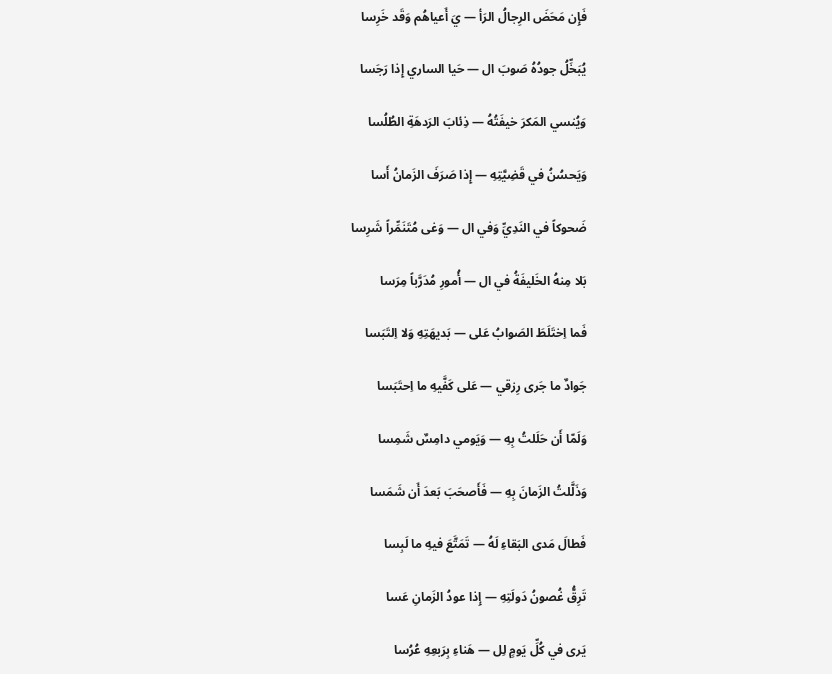فَإِن مَحَضَ الرِجالُ الرَأ — يَ أَعياهُم وَقَد خَرِسا

يُبَخِّلُ جودُهُ صَوبَ ال — حَيا الساري إِذا رَجَسا

وَيُنسي المَكرَ خيفَتُهُ — ذِئابَ الرَدهَةِ الطُلُسا

وَيَحسُنُ في قَضِيَّتِهِ — إِذا صَرَفَ الزَمانُ أَسا

ضَحوكاً في النَدِيِّ وَفي ال — وَغى مُتَنَمِّراً شَرِسا

بَلا مِنهُ الخَليفَةُ في ال — أُمورِ مُدَرَّباً مِرَسا

فَما اِختَلَطَ الصَوابُ عَلى — بَديهَتِهِ وَلا اِلتَبَسا

جَوادٌ ما جَرى رِزقي — عَلى كَفَّيهِ ما اِحتَبَسا

وَلَمّا أَن حَلَلتُ بِهِ — وَيَومي دامِسٌ شَمِسا

وَذَلَّلتُ الزَمانَ بِهِ — فَأَصحَبَ بَعدَ أَن شَمَسا

فَطالَ مَدى البَقاءِ لَهُ — تَمَتَّعَ فيهِ ما لَبِسا

تَرِقُّ غُصونُ دَولَتِهِ — إِذا عودُ الزَمانِ عَسا

يَرى في كُلِّ يَومٍ لِل — هَناءِ بِرَبعِهِ عُرُسا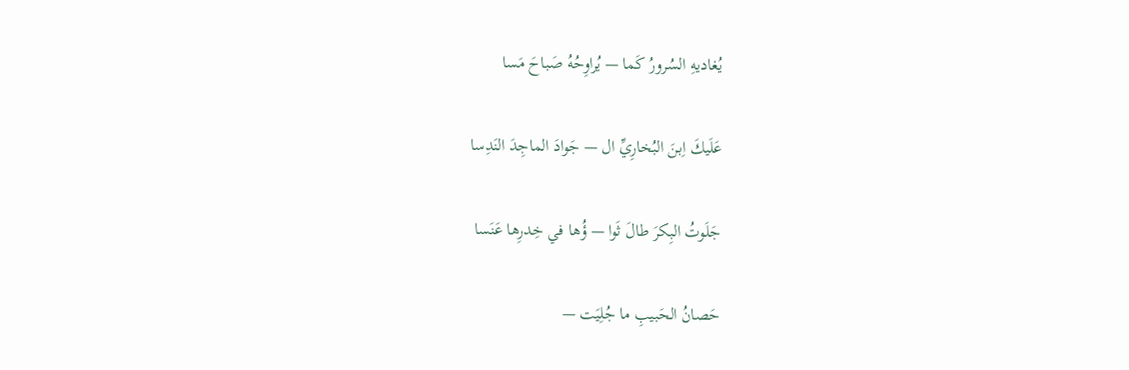يُغاديهِ السُرورُ كَما — يُراوِحُهُ صَباحَ مَسا

عَلَيكَ اِبنَ البُخارِيِّ ال — جَوادَ الماجِدَ النَدِسا

جَلَوتُ البِكرَ طالَ ثَوا — ؤُها في خِدرِها عَنَسا

حَصانُ الحَبيبِ ما جُلِيَت —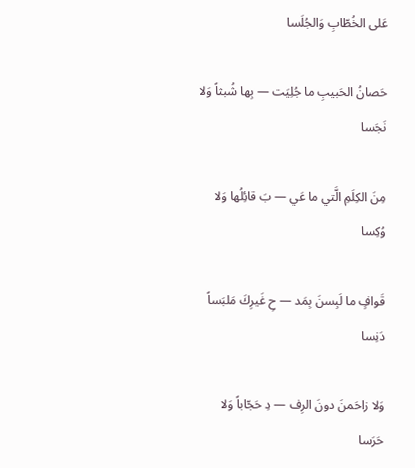عَلى الخُطّابِ وَالجُلَسا

حَصانُ الحَبيبِ ما جُلِيَت — بِها شُبثاً وَلا نَجَسا

مِنَ الكِلَمِ الَّتي ما عَي — بَ قائِلُها وَلا وُكِسا

قَوافٍ ما لَبِسنَ بِمَد — حِ غَيرِكَ مَلبَساً دَنِسا

وَلا زاحَمنَ دونَ الرِف — دِ حَجّاباً وَلا حَرَسا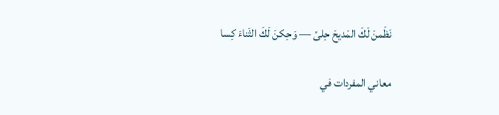نَظَمنَ لَكَ المَديحَ حِلىً — وَحِكنَ لَكَ الثَناءَ كِسا

معاني المفردات في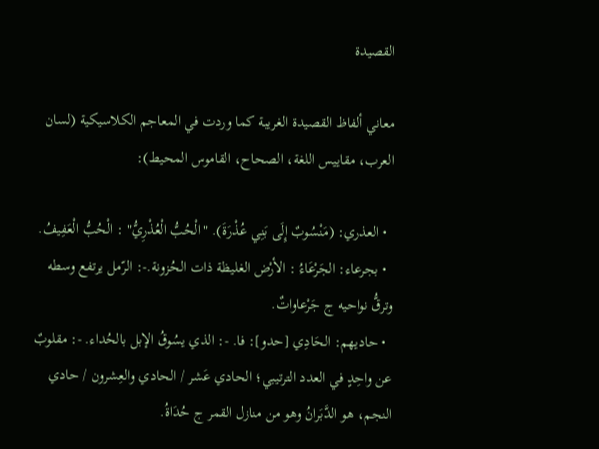القصيدة

معاني ألفاظ القصيدة الغريبة كما وردت في المعاجم الكلاسيكية (لسان العرب، مقاييس اللغة، الصحاح، القاموس المحيط):

  • العذري: (مَنْسُوبٌ إِلَى بَنِي عُذْرَةَ). "الْحُبُّ الْعُذْرِيُّ" : الْحُبُّ الْعَفِيفُ.
  • بجرعاء: الجَرْعَاءُ : الأرْض الغليظة ذات الحُزونة.-: الرّمل يرتفع وسطه وترقُّ نواحيه ج جَرْعاواتٌ.
  • حاديهم: الحَادِي [حدو]: فا. -: الذي يسُوقُ الإبل بالحُداء. -: مقلوبٌ عن واحِدٍ في العدد الترتيبي؛ الحادي عَشر / الحادي والعِشرون / حادي النجم، هو الدَّبَرانُ وهو من منازل القمر ج حُدَاةُ.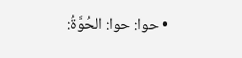• حوا: حوا: الحُوَّةُ: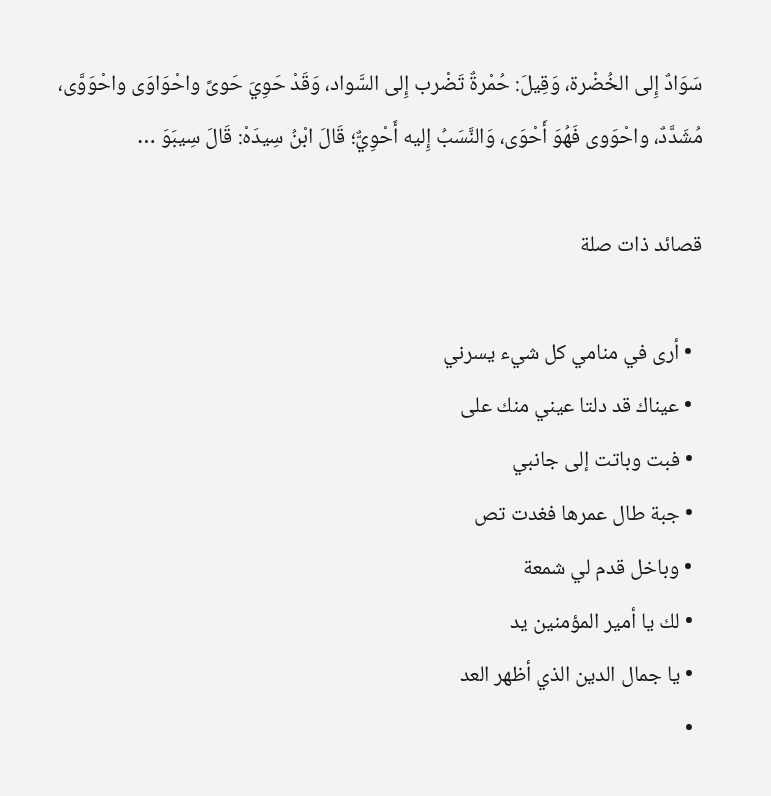سَوَادٌ إِلى الخُضْرة، وَقِيلَ: حُمْرةٌ تَضْرب إِلى السَّواد، وَقَدْ حَوِيَ حَوىً واحْوَاوَى واحْوَوَّى، مُشَدَّدٌ، واحْوَوى فَهُوَ أَحْوَى، وَالنَّسَبُ إِليه أَحْوِيٌّ؛ قَالَ ابْنُ سِيدَهْ: قَالَ سِيبَوَ …

قصائد ذات صلة

  • أرى في منامي كل شيء يسرني
  • عيناك قد دلتا عيني منك على
  • فبت وباتت إلى جانبي
  • جبة طال عمرها فغدت تص
  • وباخل قدم لي شمعة
  • لك يا أمير المؤمنين يد
  • يا جمال الدين الذي أظهر العد
  •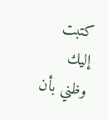كتبت إليك وظني بأن